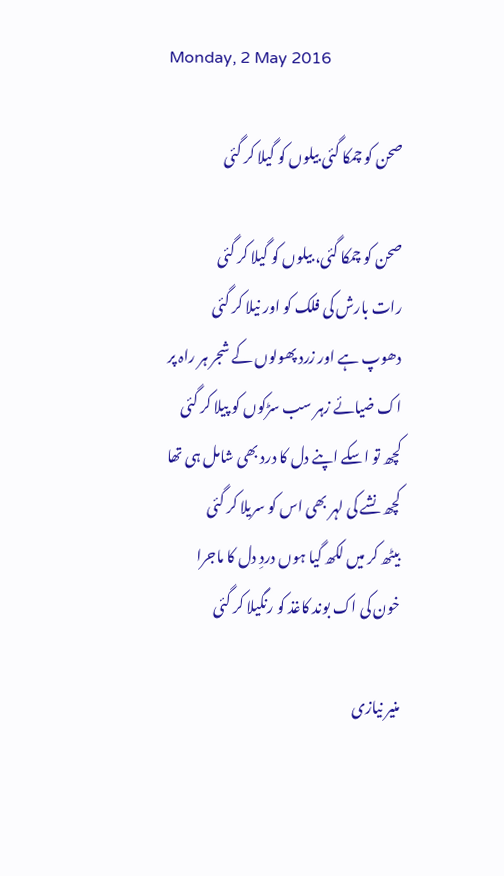Monday, 2 May 2016

صحن کو چمکا گئی بیلوں کو گیلا کر گئی

صحن کو چمکا گئی، بیلوں کو گیلا کر گئی
رات بارش کی فلک کو اور نیلا کر گئی
دھوپ ہے اور زرد پھولوں کے شجر ہر راہ پر
اک ضیائے زہر سب سڑکوں کو پیلا کر گئی
کچھ تو اسکے اپنے دل کا درد بھی شامل ہی تھا
کچھ نشے کی لہر بھی اس کو سریلا کر گئی
بیٹھ کر میں لکھ گیا ہوں دردِ دل کا ماجرا
خون کی اک بوند کاغذ کو رنگیلا کر گئی

منیر نیازی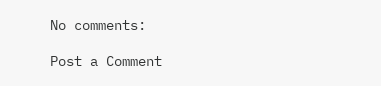No comments:

Post a Comment